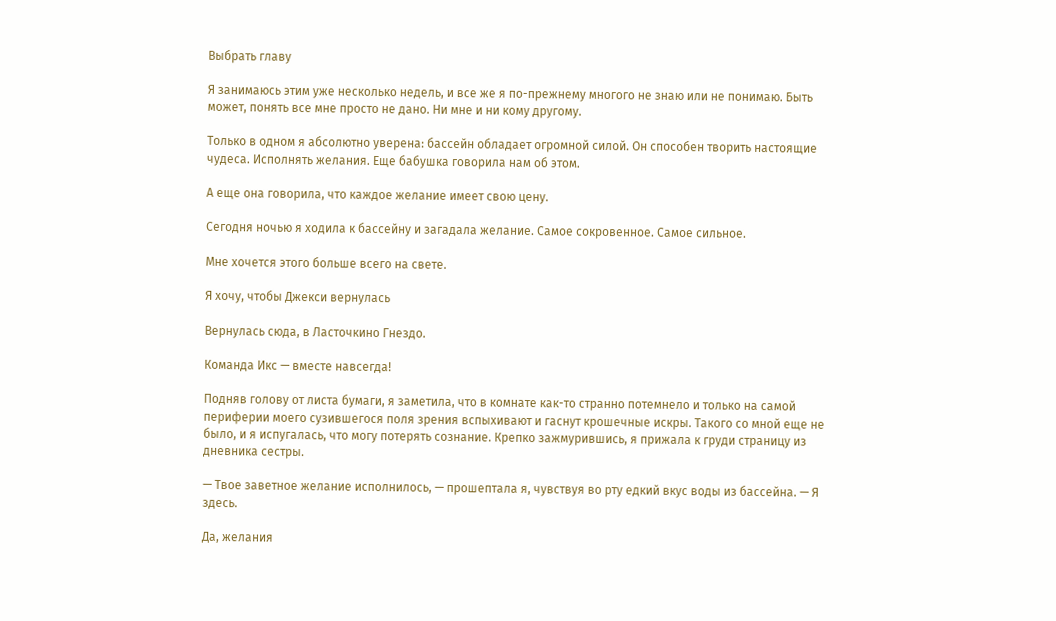Выбрать главу

Я занимаюсь этим уже несколько недель, и все же я по-прежнему многого не знаю или не понимаю. Быть может, понять все мне просто не дано. Ни мне и ни кому другому.

Только в одном я абсолютно уверена: бассейн обладает огромной силой. Он способен творить настоящие чудеса. Исполнять желания. Еще бабушка говорила нам об этом.

А еще она говорила, что каждое желание имеет свою цену.

Сегодня ночью я ходила к бассейну и загадала желание. Самое сокровенное. Самое сильное.

Мне хочется этого больше всего на свете.

Я хочу, чтобы Джекси вернулась

Вернулась сюда, в Ласточкино Гнездо.

Команда Икс — вместе навсегда!

Подняв голову от листа бумаги, я заметила, что в комнате как-то странно потемнело и только на самой периферии моего сузившегося поля зрения вспыхивают и гаснут крошечные искры. Такого со мной еще не было, и я испугалась, что могу потерять сознание. Крепко зажмурившись, я прижала к груди страницу из дневника сестры.

— Твое заветное желание исполнилось, — прошептала я, чувствуя во рту едкий вкус воды из бассейна. — Я здесь.

Да, желания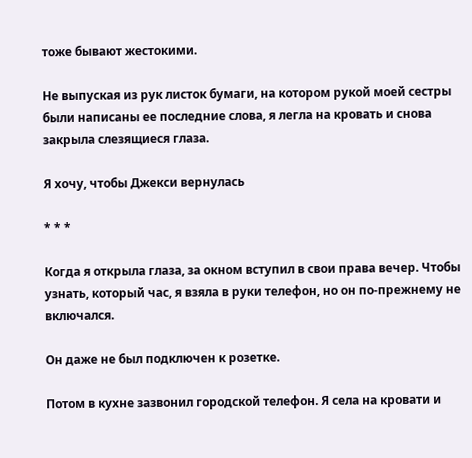тоже бывают жестокими.

Не выпуская из рук листок бумаги, на котором рукой моей сестры были написаны ее последние слова, я легла на кровать и снова закрыла слезящиеся глаза.

Я хочу, чтобы Джекси вернулась

* * *

Когда я открыла глаза, за окном вступил в свои права вечер. Чтобы узнать, который час, я взяла в руки телефон, но он по-прежнему не включался.

Он даже не был подключен к розетке.

Потом в кухне зазвонил городской телефон. Я села на кровати и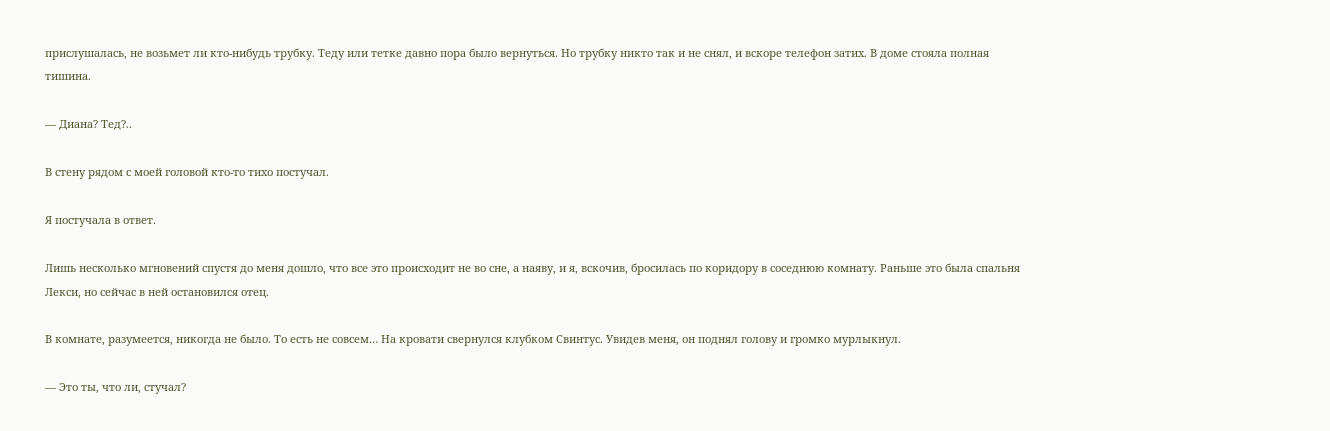прислушалась, не возьмет ли кто-нибудь трубку. Теду или тетке давно пора было вернуться. Но трубку никто так и не снял, и вскоре телефон затих. В доме стояла полная тишина.

— Диана? Тед?..

В стену рядом с моей головой кто-то тихо постучал.

Я постучала в ответ.

Лишь несколько мгновений спустя до меня дошло, что все это происходит не во сне, а наяву, и я, вскочив, бросилась по коридору в соседнюю комнату. Раньше это была спальня Лекси, но сейчас в ней остановился отец.

В комнате, разумеется, никогда не было. То есть не совсем… На кровати свернулся клубком Свинтус. Увидев меня, он поднял голову и громко мурлыкнул.

— Это ты, что ли, стучал?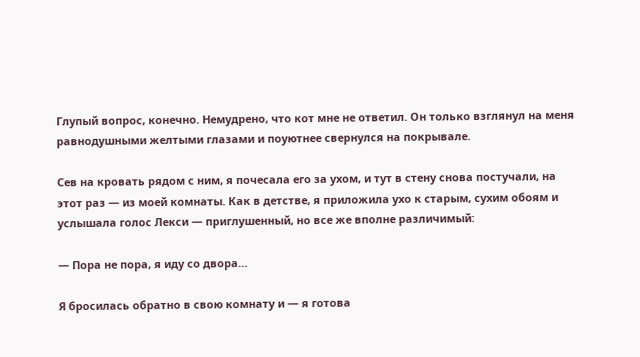Глупый вопрос, конечно. Немудрено, что кот мне не ответил. Он только взглянул на меня равнодушными желтыми глазами и поуютнее свернулся на покрывале.

Сев на кровать рядом с ним, я почесала его за ухом, и тут в стену снова постучали, на этот раз — из моей комнаты. Как в детстве, я приложила ухо к старым, сухим обоям и услышала голос Лекси — приглушенный, но все же вполне различимый:

— Пора не пора, я иду со двора…

Я бросилась обратно в свою комнату и — я готова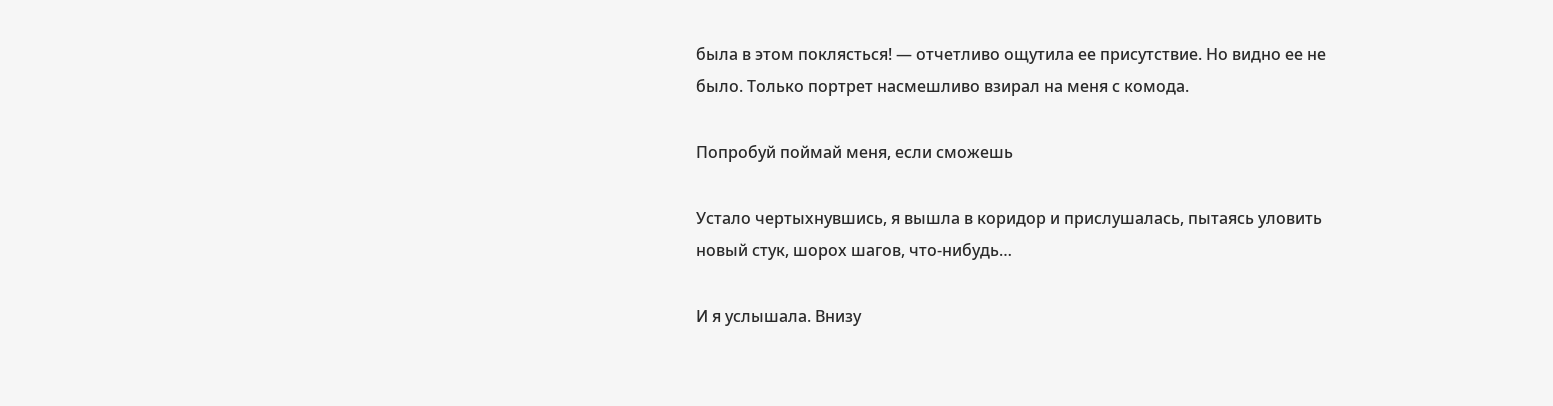была в этом поклясться! — отчетливо ощутила ее присутствие. Но видно ее не было. Только портрет насмешливо взирал на меня с комода.

Попробуй поймай меня, если сможешь

Устало чертыхнувшись, я вышла в коридор и прислушалась, пытаясь уловить новый стук, шорох шагов, что-нибудь…

И я услышала. Внизу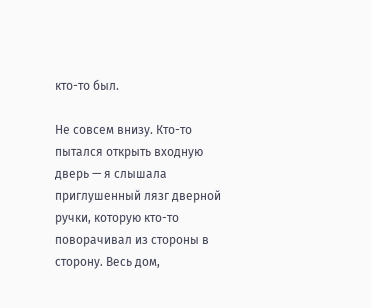кто-то был.

Не совсем внизу. Кто-то пытался открыть входную дверь — я слышала приглушенный лязг дверной ручки, которую кто-то поворачивал из стороны в сторону. Весь дом,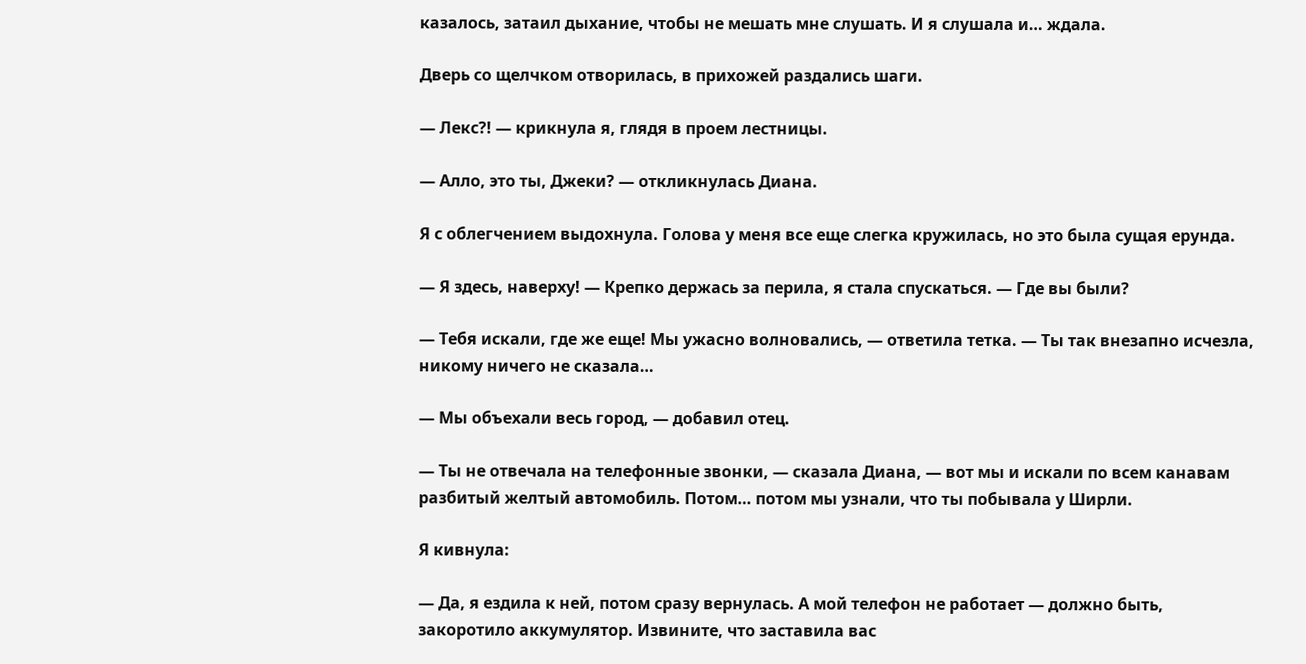казалось, затаил дыхание, чтобы не мешать мне слушать. И я слушала и… ждала.

Дверь со щелчком отворилась, в прихожей раздались шаги.

— Лекс?! — крикнула я, глядя в проем лестницы.

— Алло, это ты, Джеки? — откликнулась Диана.

Я с облегчением выдохнула. Голова у меня все еще слегка кружилась, но это была сущая ерунда.

— Я здесь, наверху! — Крепко держась за перила, я стала спускаться. — Где вы были?

— Тебя искали, где же еще! Мы ужасно волновались, — ответила тетка. — Ты так внезапно исчезла, никому ничего не сказала…

— Мы объехали весь город, — добавил отец.

— Ты не отвечала на телефонные звонки, — сказала Диана, — вот мы и искали по всем канавам разбитый желтый автомобиль. Потом… потом мы узнали, что ты побывала у Ширли.

Я кивнула:

— Да, я ездила к ней, потом сразу вернулась. А мой телефон не работает — должно быть, закоротило аккумулятор. Извините, что заставила вас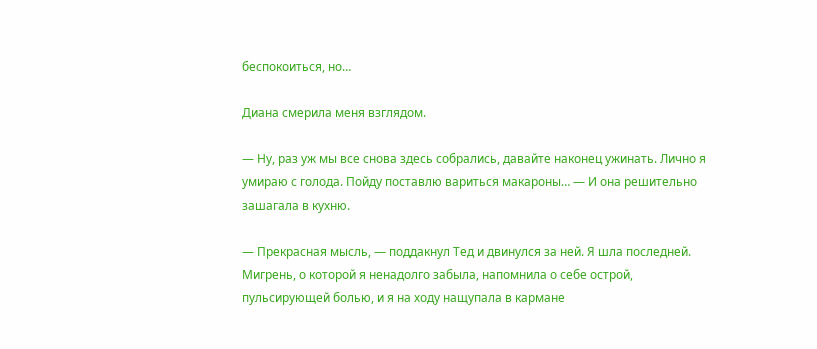беспокоиться, но…

Диана смерила меня взглядом.

— Ну, раз уж мы все снова здесь собрались, давайте наконец ужинать. Лично я умираю с голода. Пойду поставлю вариться макароны… — И она решительно зашагала в кухню.

— Прекрасная мысль, — поддакнул Тед и двинулся за ней. Я шла последней. Мигрень, о которой я ненадолго забыла, напомнила о себе острой, пульсирующей болью, и я на ходу нащупала в кармане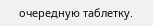очередную таблетку.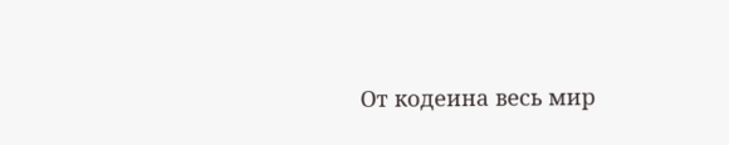От кодеина весь мир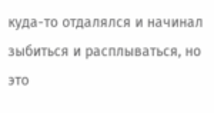куда-то отдалялся и начинал зыбиться и расплываться, но это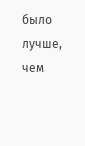было лучше, чем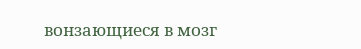вонзающиеся в мозг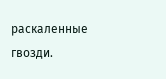раскаленные гвозди.